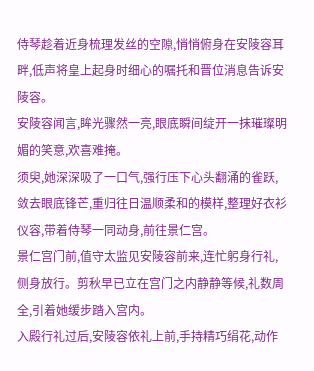侍琴趁着近身梳理发丝的空隙,悄悄俯身在安陵容耳畔,低声将皇上起身时细心的嘱托和晋位消息告诉安陵容。
安陵容闻言,眸光骤然一亮,眼底瞬间绽开一抹璀璨明媚的笑意,欢喜难掩。
须臾,她深深吸了一口气,强行压下心头翻涌的雀跃,敛去眼底锋芒,重归往日温顺柔和的模样,整理好衣衫仪容,带着侍琴一同动身,前往景仁宫。
景仁宫门前,值守太监见安陵容前来,连忙躬身行礼,侧身放行。剪秋早已立在宫门之内静静等候,礼数周全,引着她缓步踏入宫内。
入殿行礼过后,安陵容依礼上前,手持精巧绢花,动作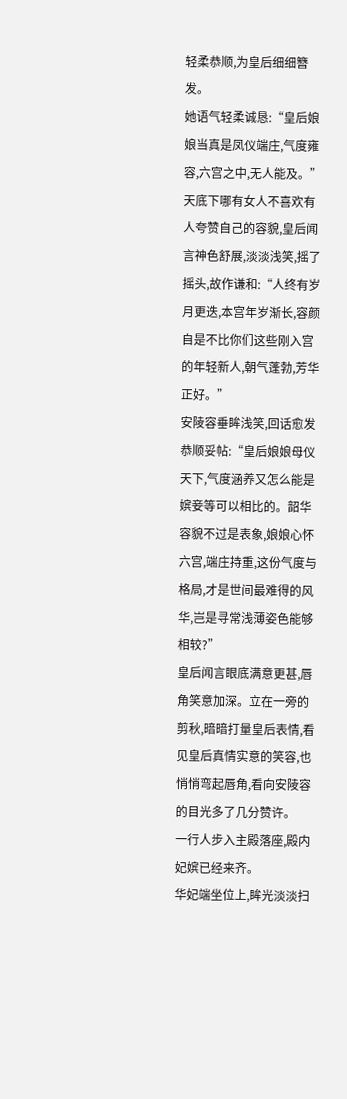轻柔恭顺,为皇后细细簪发。
她语气轻柔诚恳:“皇后娘娘当真是凤仪端庄,气度雍容,六宫之中,无人能及。”
天底下哪有女人不喜欢有人夸赞自己的容貌,皇后闻言神色舒展,淡淡浅笑,摇了摇头,故作谦和:“人终有岁月更迭,本宫年岁渐长,容颜自是不比你们这些刚入宫的年轻新人,朝气蓬勃,芳华正好。”
安陵容垂眸浅笑,回话愈发恭顺妥帖:“皇后娘娘母仪天下,气度涵养又怎么能是嫔妾等可以相比的。韶华容貌不过是表象,娘娘心怀六宫,端庄持重,这份气度与格局,才是世间最难得的风华,岂是寻常浅薄姿色能够相较?”
皇后闻言眼底满意更甚,唇角笑意加深。立在一旁的剪秋,暗暗打量皇后表情,看见皇后真情实意的笑容,也悄悄弯起唇角,看向安陵容的目光多了几分赞许。
一行人步入主殿落座,殿内妃嫔已经来齐。
华妃端坐位上,眸光淡淡扫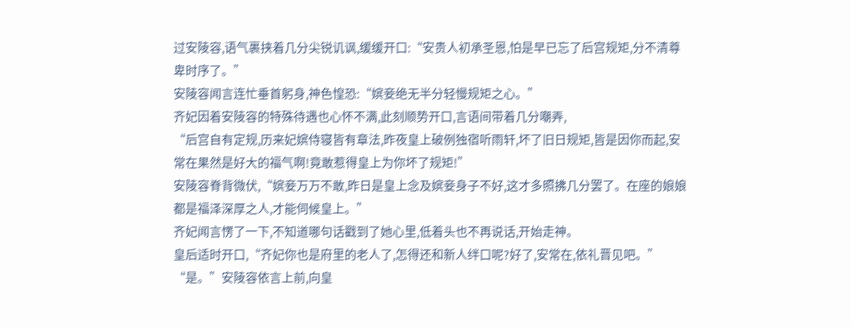过安陵容,语气裹挟着几分尖锐讥讽,缓缓开口:“安贵人初承圣恩,怕是早已忘了后宫规矩,分不清尊卑时序了。”
安陵容闻言连忙垂首躬身,神色惶恐:“嫔妾绝无半分轻慢规矩之心。”
齐妃因着安陵容的特殊待遇也心怀不满,此刻顺势开口,言语间带着几分嘲弄,
“后宫自有定规,历来妃嫔侍寝皆有章法,昨夜皇上破例独宿听雨轩,坏了旧日规矩,皆是因你而起,安常在果然是好大的福气啊!竟敢惹得皇上为你坏了规矩!”
安陵容脊背微伏,“嫔妾万万不敢,昨日是皇上念及嫔妾身子不好,这才多照拂几分罢了。在座的娘娘都是福泽深厚之人,才能伺候皇上。”
齐妃闻言愣了一下,不知道哪句话戳到了她心里,低着头也不再说话,开始走神。
皇后适时开口,“齐妃你也是府里的老人了,怎得还和新人绊口呢?好了,安常在,依礼晋见吧。”
“是。”安陵容依言上前,向皇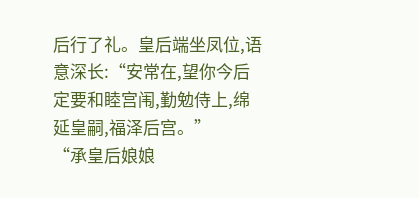后行了礼。皇后端坐凤位,语意深长:“安常在,望你今后定要和睦宫闱,勤勉侍上,绵延皇嗣,福泽后宫。”
“承皇后娘娘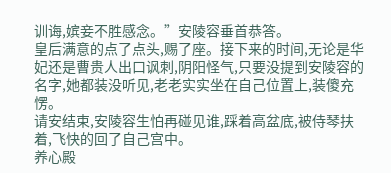训诲,嫔妾不胜感念。”安陵容垂首恭答。
皇后满意的点了点头,赐了座。接下来的时间,无论是华妃还是曹贵人出口讽刺,阴阳怪气,只要没提到安陵容的名字,她都装没听见,老老实实坐在自己位置上,装傻充愣。
请安结束,安陵容生怕再碰见谁,踩着高盆底,被侍琴扶着,飞快的回了自己宫中。
养心殿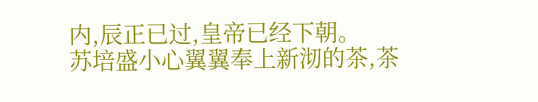内,辰正已过,皇帝已经下朝。
苏培盛小心翼翼奉上新沏的茶,茶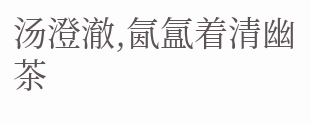汤澄澈,氤氲着清幽茶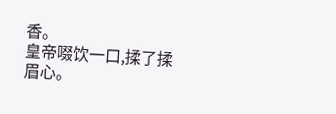香。
皇帝啜饮一口,揉了揉眉心。